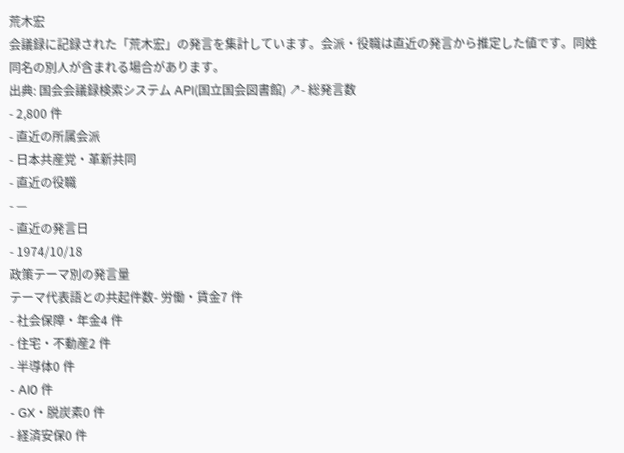荒木宏
会議録に記録された「荒木宏」の発言を集計しています。会派・役職は直近の発言から推定した値です。同姓同名の別人が含まれる場合があります。
出典: 国会会議録検索システム API(国立国会図書館) ↗- 総発言数
- 2,800 件
- 直近の所属会派
- 日本共産党・革新共同
- 直近の役職
- —
- 直近の発言日
- 1974/10/18
政策テーマ別の発言量
テーマ代表語との共起件数- 労働・賃金7 件
- 社会保障・年金4 件
- 住宅・不動産2 件
- 半導体0 件
- AI0 件
- GX・脱炭素0 件
- 経済安保0 件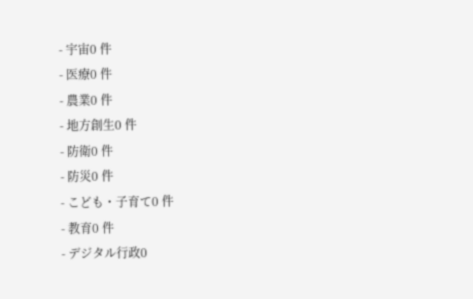- 宇宙0 件
- 医療0 件
- 農業0 件
- 地方創生0 件
- 防衛0 件
- 防災0 件
- こども・子育て0 件
- 教育0 件
- デジタル行政0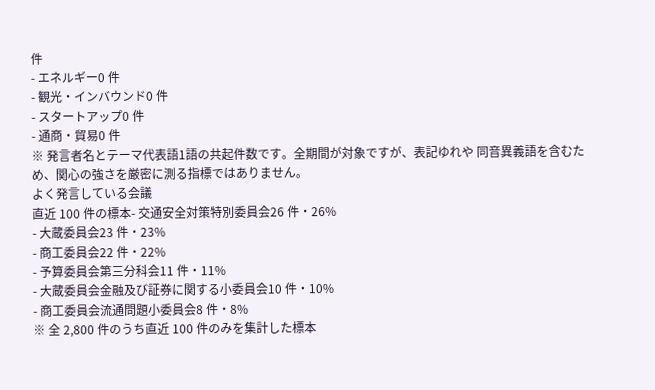件
- エネルギー0 件
- 観光・インバウンド0 件
- スタートアップ0 件
- 通商・貿易0 件
※ 発言者名とテーマ代表語1語の共起件数です。全期間が対象ですが、表記ゆれや 同音異義語を含むため、関心の強さを厳密に測る指標ではありません。
よく発言している会議
直近 100 件の標本- 交通安全対策特別委員会26 件・26%
- 大蔵委員会23 件・23%
- 商工委員会22 件・22%
- 予算委員会第三分科会11 件・11%
- 大蔵委員会金融及び証券に関する小委員会10 件・10%
- 商工委員会流通問題小委員会8 件・8%
※ 全 2,800 件のうち直近 100 件のみを集計した標本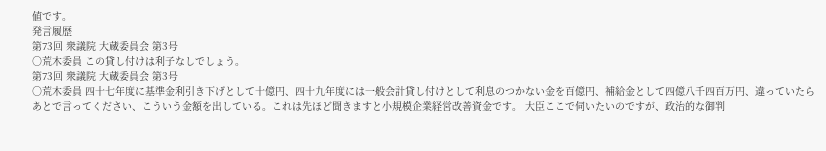値です。
発言履歴
第73回 衆議院 大蔵委員会 第3号
○荒木委員 この貸し付けは利子なしでしょう。
第73回 衆議院 大蔵委員会 第3号
○荒木委員 四十七年度に基準金利引き下げとして十億円、四十九年度には一般会計貸し付けとして利息のつかない金を百億円、補給金として四億八千四百万円、違っていたらあとで言ってください、こういう金額を出している。これは先ほど聞きますと小規模企業経営改善資金です。 大臣ここで伺いたいのですが、政治的な御判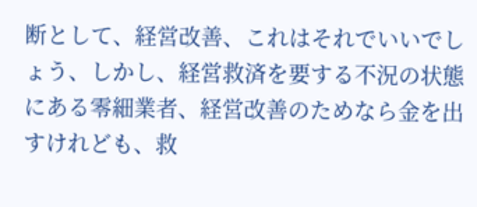断として、経営改善、これはそれでいいでしょう、しかし、経営救済を要する不況の状態にある零細業者、経営改善のためなら金を出すけれども、救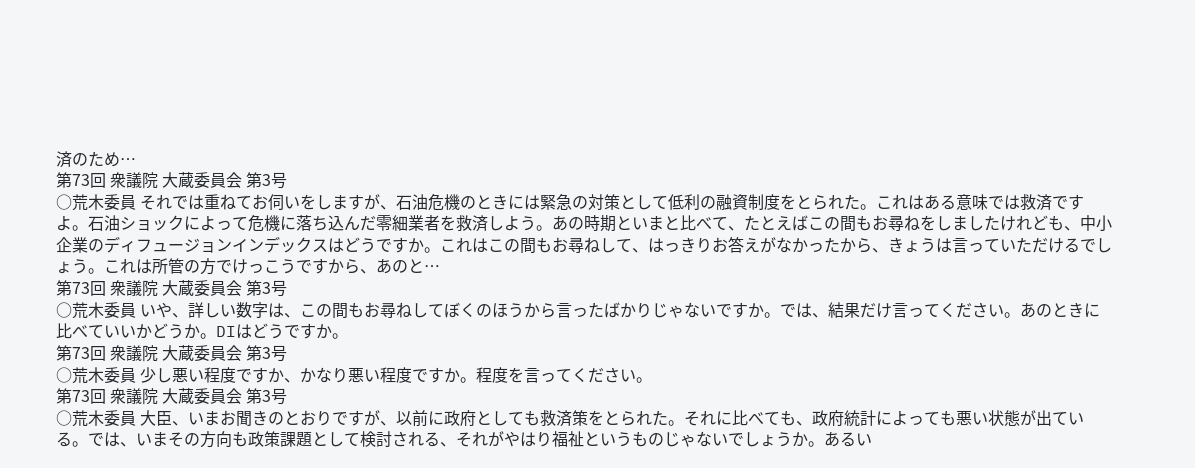済のため…
第73回 衆議院 大蔵委員会 第3号
○荒木委員 それでは重ねてお伺いをしますが、石油危機のときには緊急の対策として低利の融資制度をとられた。これはある意味では救済ですよ。石油ショックによって危機に落ち込んだ零細業者を救済しよう。あの時期といまと比べて、たとえばこの間もお尋ねをしましたけれども、中小企業のディフュージョンインデックスはどうですか。これはこの間もお尋ねして、はっきりお答えがなかったから、きょうは言っていただけるでしょう。これは所管の方でけっこうですから、あのと…
第73回 衆議院 大蔵委員会 第3号
○荒木委員 いや、詳しい数字は、この間もお尋ねしてぼくのほうから言ったばかりじゃないですか。では、結果だけ言ってください。あのときに比べていいかどうか。DIはどうですか。
第73回 衆議院 大蔵委員会 第3号
○荒木委員 少し悪い程度ですか、かなり悪い程度ですか。程度を言ってください。
第73回 衆議院 大蔵委員会 第3号
○荒木委員 大臣、いまお聞きのとおりですが、以前に政府としても救済策をとられた。それに比べても、政府統計によっても悪い状態が出ている。では、いまその方向も政策課題として検討される、それがやはり福祉というものじゃないでしょうか。あるい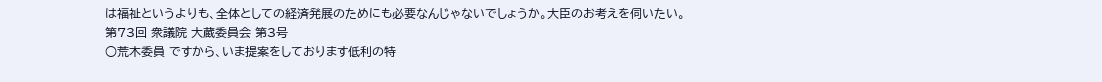は福祉というよりも、全体としての経済発展のためにも必要なんじゃないでしょうか。大臣のお考えを伺いたい。
第73回 衆議院 大蔵委員会 第3号
○荒木委員 ですから、いま提案をしております低利の特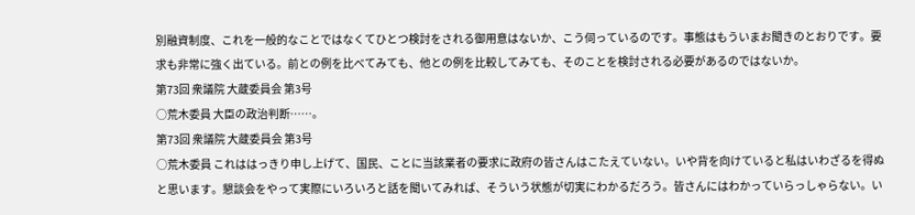別融資制度、これを一般的なことではなくてひとつ検討をされる御用意はないか、こう伺っているのです。事態はもういまお聞きのとおりです。要求も非常に強く出ている。前との例を比べてみても、他との例を比較してみても、そのことを検討される必要があるのではないか。
第73回 衆議院 大蔵委員会 第3号
○荒木委員 大臣の政治判断……。
第73回 衆議院 大蔵委員会 第3号
○荒木委員 これははっきり申し上げて、国民、ことに当該業者の要求に政府の皆さんはこたえていない。いや背を向けていると私はいわざるを得ぬと思います。懇談会をやって実際にいろいろと話を聞いてみれば、そういう状態が切実にわかるだろう。皆さんにはわかっていらっしゃらない。い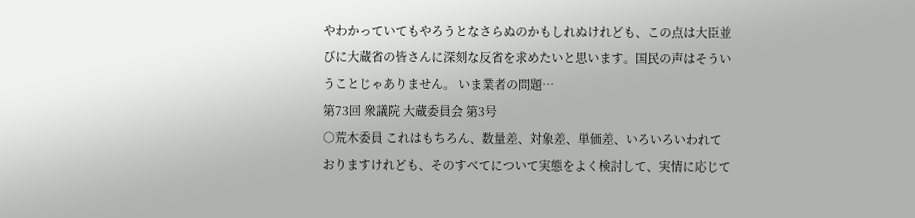やわかっていてもやろうとなさらぬのかもしれぬけれども、この点は大臣並びに大蔵省の皆さんに深刻な反省を求めたいと思います。国民の声はそういうことじゃありません。 いま業者の問題…
第73回 衆議院 大蔵委員会 第3号
○荒木委員 これはもちろん、数量差、対象差、単価差、いろいろいわれておりますけれども、そのすべてについて実態をよく検討して、実情に応じて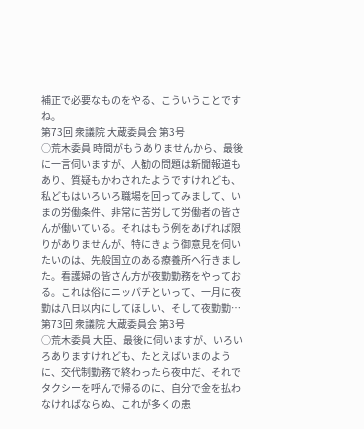補正で必要なものをやる、こういうことですね。
第73回 衆議院 大蔵委員会 第3号
○荒木委員 時間がもうありませんから、最後に一言伺いますが、人勧の問題は新聞報道もあり、質疑もかわされたようですけれども、私どもはいろいろ職場を回ってみまして、いまの労働条件、非常に苦労して労働者の皆さんが働いている。それはもう例をあげれば限りがありませんが、特にきょう御意見を伺いたいのは、先般国立のある療養所へ行きました。看護婦の皆さん方が夜勤勤務をやっておる。これは俗にニッパチといって、一月に夜勤は八日以内にしてほしい、そして夜勤勤…
第73回 衆議院 大蔵委員会 第3号
○荒木委員 大臣、最後に伺いますが、いろいろありますけれども、たとえばいまのように、交代制勤務で終わったら夜中だ、それでタクシーを呼んで帰るのに、自分で金を払わなければならぬ、これが多くの患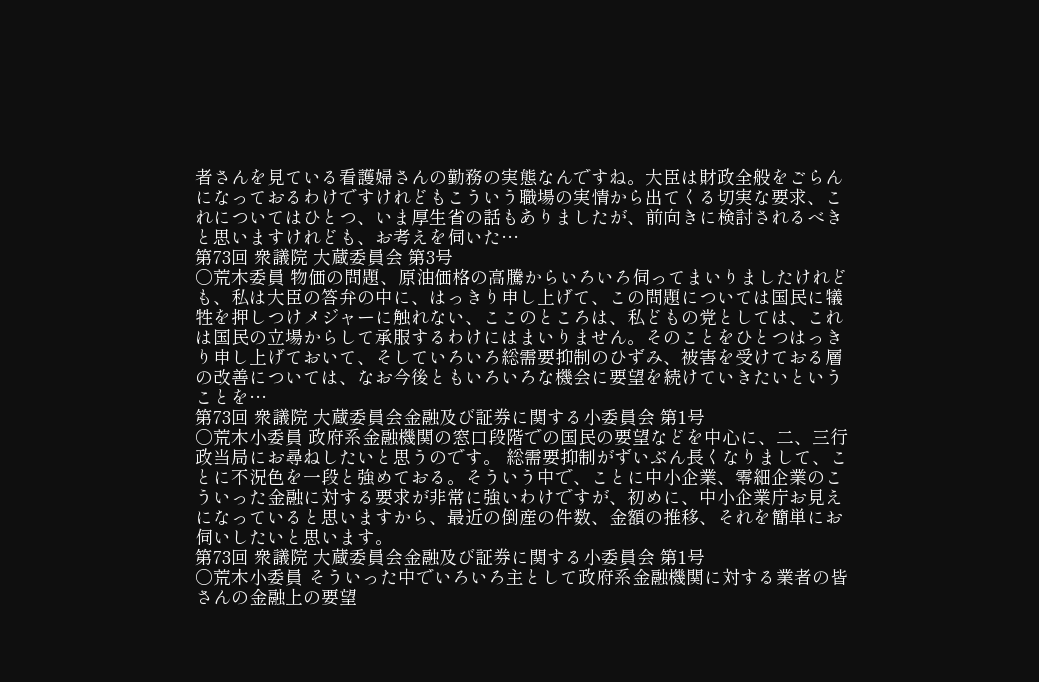者さんを見ている看護婦さんの勤務の実態なんですね。大臣は財政全般をごらんになっておるわけですけれどもこういう職場の実情から出てくる切実な要求、これについてはひとつ、いま厚生省の話もありましたが、前向きに検討されるべきと思いますけれども、お考えを伺いた…
第73回 衆議院 大蔵委員会 第3号
○荒木委員 物価の問題、原油価格の高騰からいろいろ伺ってまいりましたけれども、私は大臣の答弁の中に、はっきり申し上げて、この問題については国民に犠牲を押しつけメジャーに触れない、ここのところは、私どもの党としては、これは国民の立場からして承服するわけにはまいりません。そのことをひとつはっきり申し上げておいて、そしていろいろ総需要抑制のひずみ、被害を受けておる層の改善については、なお今後ともいろいろな機会に要望を続けていきたいということを…
第73回 衆議院 大蔵委員会金融及び証券に関する小委員会 第1号
○荒木小委員 政府系金融機関の窓口段階での国民の要望などを中心に、二、三行政当局にお尋ねしたいと思うのです。 総需要抑制がずいぶん長くなりまして、ことに不況色を一段と強めておる。そういう中で、ことに中小企業、零細企業のこういった金融に対する要求が非常に強いわけですが、初めに、中小企業庁お見えになっていると思いますから、最近の倒産の件数、金額の推移、それを簡単にお伺いしたいと思います。
第73回 衆議院 大蔵委員会金融及び証券に関する小委員会 第1号
○荒木小委員 そういった中でいろいろ主として政府系金融機関に対する業者の皆さんの金融上の要望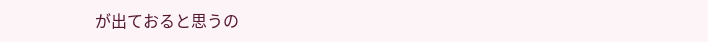が出ておると思うの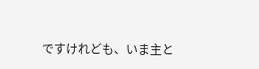ですけれども、いま主と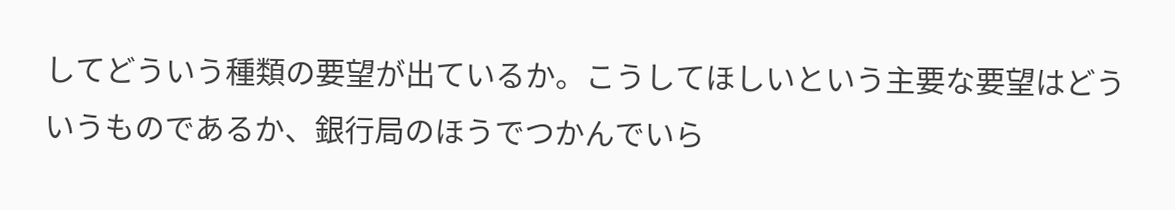してどういう種類の要望が出ているか。こうしてほしいという主要な要望はどういうものであるか、銀行局のほうでつかんでいら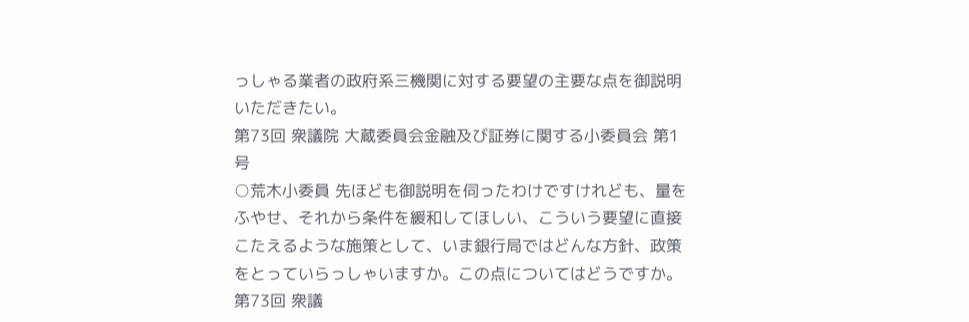っしゃる業者の政府系三機関に対する要望の主要な点を御説明いただきたい。
第73回 衆議院 大蔵委員会金融及び証券に関する小委員会 第1号
○荒木小委員 先ほども御説明を伺ったわけですけれども、量をふやせ、それから条件を緩和してほしい、こういう要望に直接こたえるような施策として、いま銀行局ではどんな方針、政策をとっていらっしゃいますか。この点についてはどうですか。
第73回 衆議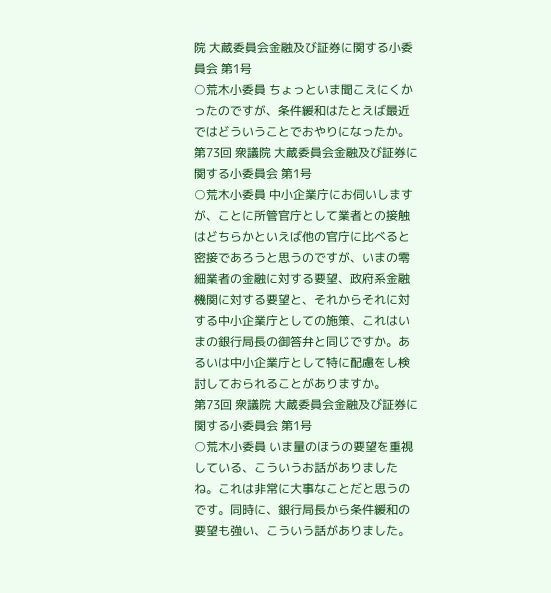院 大蔵委員会金融及び証券に関する小委員会 第1号
○荒木小委員 ちょっといま聞こえにくかったのですが、条件緩和はたとえば最近ではどういうことでおやりになったか。
第73回 衆議院 大蔵委員会金融及び証券に関する小委員会 第1号
○荒木小委員 中小企業庁にお伺いしますが、ことに所管官庁として業者との接触はどちらかといえば他の官庁に比べると密接であろうと思うのですが、いまの零細業者の金融に対する要望、政府系金融機関に対する要望と、それからそれに対する中小企業庁としての施策、これはいまの銀行局長の御答弁と同じですか。あるいは中小企業庁として特に配慮をし検討しておられることがありますか。
第73回 衆議院 大蔵委員会金融及び証券に関する小委員会 第1号
○荒木小委員 いま量のほうの要望を重視している、こういうお話がありましたね。これは非常に大事なことだと思うのです。同時に、銀行局長から条件緩和の要望も強い、こういう話がありました。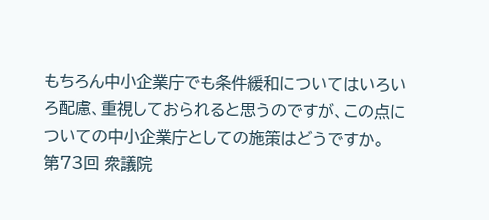もちろん中小企業庁でも条件緩和についてはいろいろ配慮、重視しておられると思うのですが、この点についての中小企業庁としての施策はどうですか。
第73回 衆議院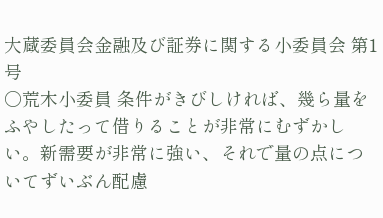大蔵委員会金融及び証券に関する小委員会 第1号
○荒木小委員 条件がきびしければ、幾ら量をふやしたって借りることが非常にむずかしい。新需要が非常に強い、それで量の点についてずいぶん配慮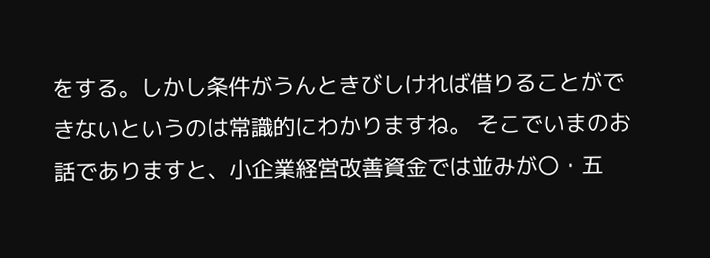をする。しかし条件がうんときびしければ借りることができないというのは常識的にわかりますね。 そこでいまのお話でありますと、小企業経営改善資金では並みが〇・五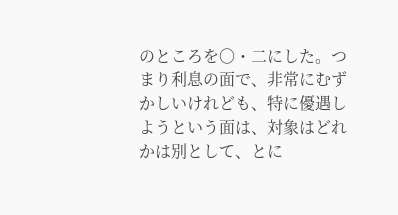のところを〇・二にした。つまり利息の面で、非常にむずかしいけれども、特に優遇しようという面は、対象はどれかは別として、とに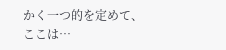かく一つ的を定めて、ここは…